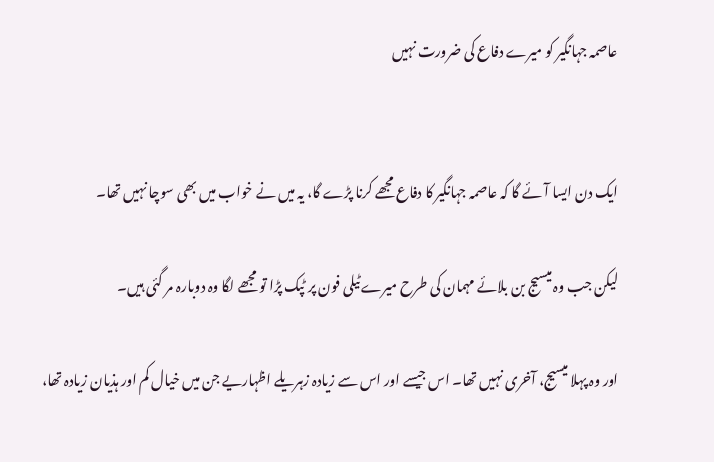عاصمہ جہانگیر کو میرے دفاع کی ضرورت نہیں


ایک دن ایسا آئے گا کہ عاصمہ جہانگیر کا دفاع مجھے کرنا پڑے گا، یہ میں نے خواب میں بھی سوچا نہیں تھا۔

لیکن جب وہ میسیج بن بلائے مہمان کی طرح میرے ٹیلی فون پر ٹپک پڑا تو مجھے لگا وہ دوبارہ مر گئی ہیں۔

اور وہ پہلا میسیج، آخری نہیں تھا۔ اس جیسے اور اس سے زیادہ زہریلے اظہاریے جن میں خیال کم اور ہذیان زیادہ تھا،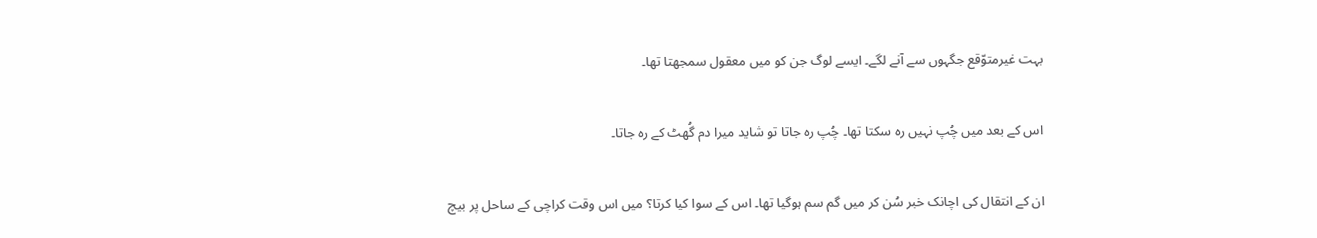بہت غیرمتوّقع جگہوں سے آنے لگے۔ ایسے لوگ جن کو میں معقول سمجھتا تھا۔

اس کے بعد میں چُپ نہیں رہ سکتا تھا۔ چُپ رہ جاتا تو شاید میرا دم گُھٹ کے رہ جاتا۔

ان کے انتقال کی اچانک خبر سُن کر میں گم سم ہوگیا تھا۔ اس کے سوا کیا کرتا؟ میں اس وقت کراچی کے ساحل پر بیچ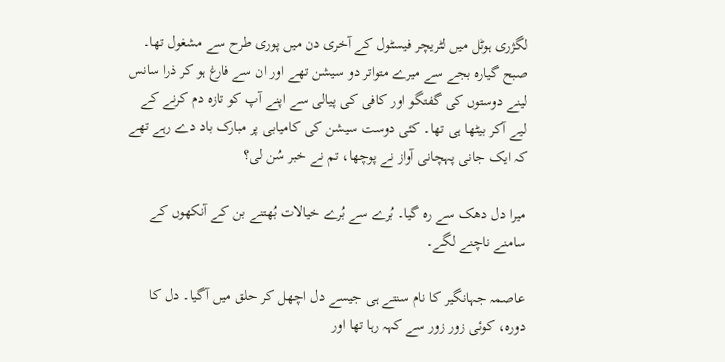لگژری ہوٹل میں لٹریچر فیسٹول کے آخری دن میں پوری طرح سے مشغول تھا۔ صبح گیارہ بجے سے میرے متواتر دو سیشن تھے اور ان سے فارغ ہو کر ذرا سانس لینے دوستوں کی گفتگو اور کافی کی پیالی سے اپنے آپ کو تازہ دم کرنے کے لیے آکر بیٹھا ہی تھا۔ کئی دوست سیشن کی کامیابی پر مبارک باد دے رہے تھے کہ ایک جانی پہچانی آواز نے پوچھا، تم نے خبر سُن لی؟

میرا دل دھک سے رہ گیا۔ بُرے سے بُرے خیالات بُھتنے بن کے آنکھوں کے سامنے ناچنے لگے۔

عاصمہ جہانگیر کا نام سنتے ہی جیسے دل اچھل کر حلق میں آگیا۔ دل کا دورہ، کوئی زور زور سے کہہ رہا تھا اور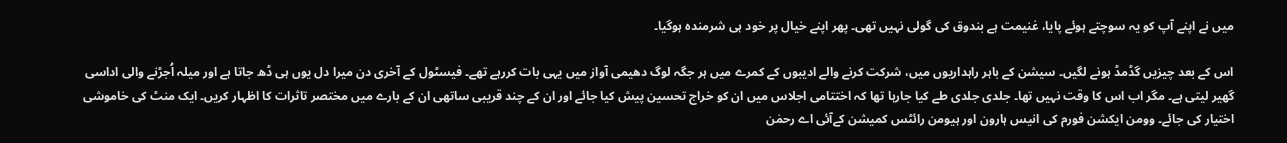میں نے اپنے آپ کو یہ سوچتے ہوئے پایا، غنیمت ہے بندوق کی گولی نہیں تھی۔ پھر اپنے خیال پر خود ہی شرمندہ ہوگیا۔

اس کے بعد چیزیں گڈمڈ ہونے لگیں۔ سیشن کے باہر راہداریوں میں، شرکت کرنے والے ادیبوں کے کمرے میں ہر جگہ لوگ دھیمی آواز میں یہی بات کررہے تھے۔ فیسٹول کے آخری دن میرا دل یوں ہی ڈھ جاتا ہے اور میلہ اُجڑنے والی اداسی گھیر لیتی ہے۔ مگر اب اس کا وقت نہیں تھا۔ جلدی جلدی طے کیا جارہا تھا کہ اختتامی اجلاس میں ان کو خراج تحسین پیش کیا جائے اور ان کے چند قریبی ساتھی ان کے بارے میں مختصر تاثرات کا اظہار کریں۔ ایک منٹ کی خاموشی اختیار کی جائے۔ وومن ایکشن فورم کی انیس ہارون اور ہیومن رائٹس کمیشن کےآئی اے رحمٰن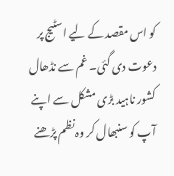کو اس مقصد کے لیے اسٹیج پر دعوت دی گئی۔ غم سے نڈھال کشور ناہید بڑی مشکل سے اپنے آپ کو سنبھال کر وہ نظم پڑھنے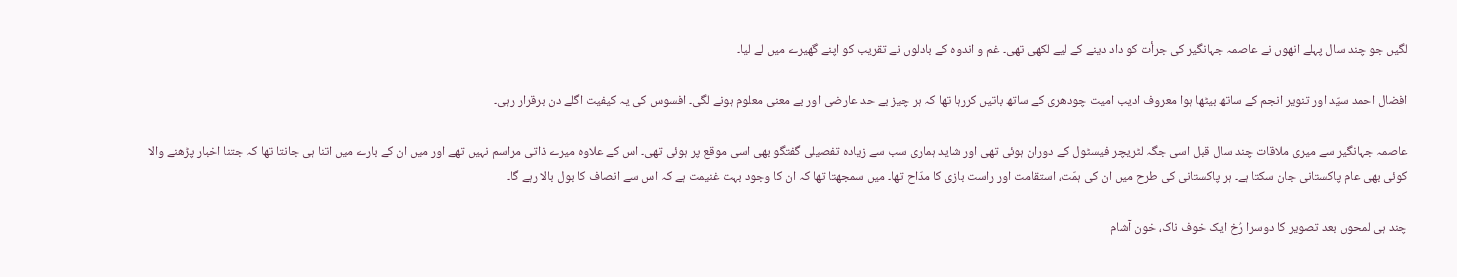لگیں جو چند سال پہلے انھوں نے عاصمہ جہانگیر کی جرأت کو داد دینے کے لیے لکھی تھی۔ غم و اندوہ کے بادلوں نے تقریب کو اپنے گھیرے میں لے لیا۔

افضال احمد سیّد اور تنویر انجم کے ساتھ بیٹھا ہوا معروف ادیب امیت چودھری کے ساتھ باتیں کررہا تھا کہ ہر چیز بے حد عارضی اور بے معنی معلوم ہونے لگی۔ افسوس کی یہ کیفیت اگلے دن برقرار رہی۔

عاصمہ جہانگیر سے میری ملاقات چند سال قبل اسی جگہ لٹریچر فیسٹول کے دوران ہوئی تھی اور شاید ہماری سب سے زیادہ تفصیلی گفتگو بھی اسی موقع پر ہوئی تھی۔ اس کے علاوہ میرے ذاتی مراسم نہیں تھے اور میں ان کے بارے میں اتنا ہی جانتا تھا کہ جتنا اخبار پڑھنے والا کوئی بھی عام پاکستانی جان سکتا ہے۔ ہر پاکستانی کی طرح میں ان کی ہمّت، استقامت اور راست بازی کا مدّاح تھا۔ میں سمجھتا تھا کہ ان کا وجود بہت غنیمت ہے کہ اس سے انصاف کا بول بالا رہے گا۔

چند ہی لمحوں بعد تصویر کا دوسرا رُخ ایک خوف ناک، خون آشام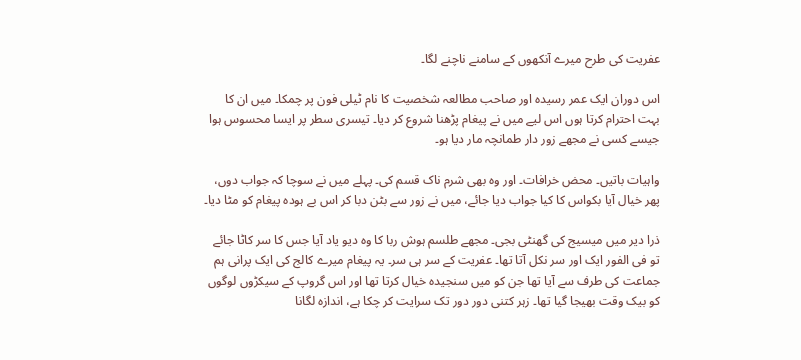عفریت کی طرح میرے آنکھوں کے سامنے ناچنے لگا۔

اس دوران ایک عمر رسیدہ اور صاحب مطالعہ شخصیت کا نام ٹیلی فون پر چمکا۔ میں ان کا بہت احترام کرتا ہوں اس لیے میں نے پیغام پڑھنا شروع کر دیا۔ تیسری سطر پر ایسا محسوس ہوا جیسے کسی نے مجھے زور دار طمانچہ مار دیا ہو۔

واہیات باتیں۔ محض خرافات۔ اور وہ بھی شرم ناک قسم کی۔ پہلے میں نے سوچا کہ جواب دوں، پھر خیال آیا بکواس کا کیا جواب دیا جائے، میں نے زور سے بٹن دبا کر اس بے ہودہ پیغام کو مٹا دیا۔

ذرا دیر میں میسیج کی گھنٹی بجی۔ مجھے طلسم ہوش ربا کا وہ دیو یاد آیا جس کا سر کاٹا جائے تو فی الفور ایک اور سر نکل آتا تھا۔ عفریت کے سر ہی سر۔ یہ پیغام میرے کالج کی ایک پرانی ہم جماعت کی طرف سے آیا تھا جن کو میں سنجیدہ خیال کرتا تھا اور اس گروپ کے سیکڑوں لوگوں کو بیک وقت بھیجا گیا تھا۔ زہر کتنی دور دور تک سرایت کر چکا ہے، اندازہ لگانا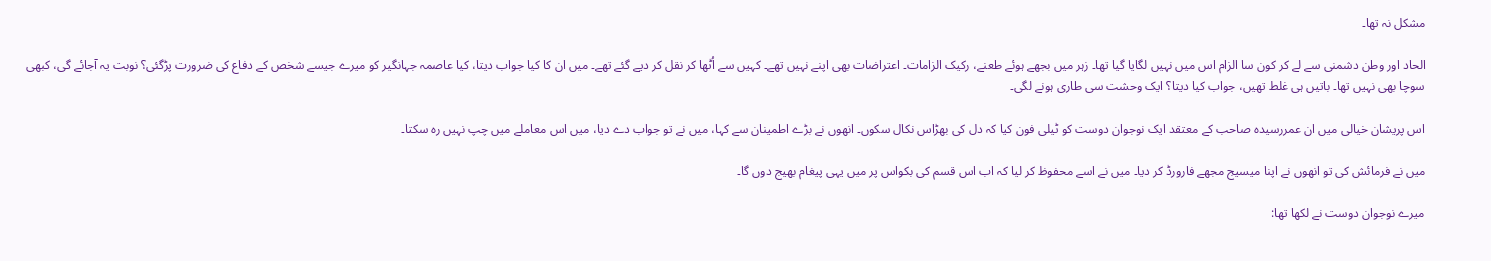مشکل نہ تھا۔

الحاد اور وطن دشمنی سے لے کر کون سا الزام اس میں نہیں لگایا گیا تھا۔ زہر میں بجھے ہوئے طعنے، رکیک الزامات۔ اعتراضات بھی اپنے نہیں تھے۔ کہیں سے اُٹھا کر نقل کر دیے گئے تھے۔ میں ان کا کیا جواب دیتا، کیا عاصمہ جہانگیر کو میرے جیسے شخص کے دفاع کی ضرورت پڑگئی؟ نوبت یہ آجائے گی، کبھی سوچا بھی نہیں تھا۔ باتیں ہی غلط تھیں، جواب کیا دیتا؟ ایک وحشت سی طاری ہونے لگی۔

اس پریشان خیالی میں ان عمررسیدہ صاحب کے معتقد ایک نوجوان دوست کو ٹیلی فون کیا کہ دل کی بھڑاس نکال سکوں۔ انھوں نے بڑے اطمینان سے کہا، میں نے تو جواب دے دیا، میں اس معاملے میں چپ نہیں رہ سکتا۔

میں نے فرمائش کی تو انھوں نے اپنا میسیج مجھے فارورڈ کر دیا۔ میں نے اسے محفوظ کر لیا کہ اب اس قسم کی بکواس پر میں یہی پیغام بھیج دوں گا۔

میرے نوجوان دوست نے لکھا تھا: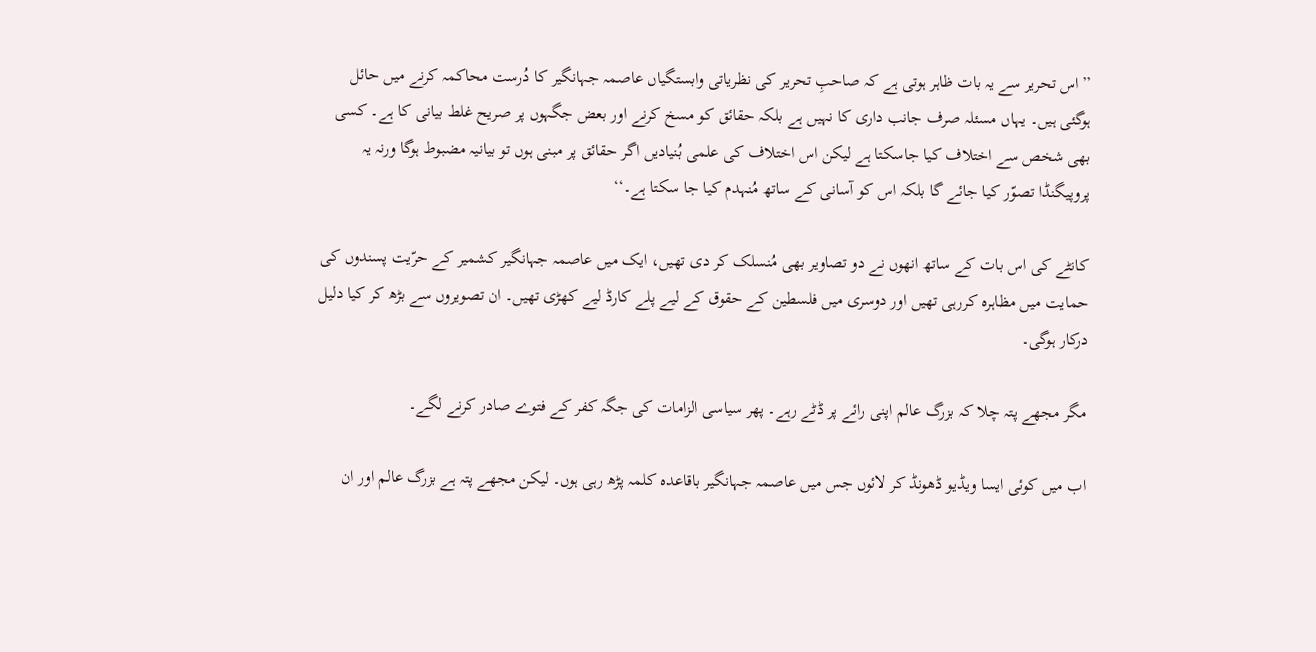’’اس تحریر سے یہ بات ظاہر ہوتی ہے کہ صاحبِ تحریر کی نظریاتی وابستگیاں عاصمہ جہانگیر کا دُرست محاکمہ کرنے میں حائل ہوگئی ہیں۔ یہاں مسئلہ صرف جانب داری کا نہیں ہے بلکہ حقائق کو مسخ کرنے اور بعض جگہوں پر صریح غلط بیانی کا ہے۔ کسی بھی شخص سے اختلاف کیا جاسکتا ہے لیکن اس اختلاف کی علمی بُنیادیں اگر حقائق پر مبنی ہوں تو بیانیہ مضبوط ہوگا ورنہ یہ پروپیگنڈا تصوّر کیا جائے گا بلکہ اس کو آسانی کے ساتھ مُنہدم کیا جا سکتا ہے۔‘‘

کانٹے کی اس بات کے ساتھ انھوں نے دو تصاویر بھی مُنسلک کر دی تھیں، ایک میں عاصمہ جہانگیر کشمیر کے حرّیت پسندوں کی حمایت میں مظاہرہ کررہی تھیں اور دوسری میں فلسطین کے حقوق کے لیے پلے کارڈ لیے کھڑی تھیں۔ ان تصویروں سے بڑھ کر کیا دلیل درکار ہوگی۔

مگر مجھے پتہ چلا کہ بزرگ عالم اپنی رائے پر ڈٹے رہے۔ پھر سیاسی الزامات کی جگہ کفر کے فتوے صادر کرنے لگے۔

اب میں کوئی ایسا ویڈیو ڈھونڈ کر لائوں جس میں عاصمہ جہانگیر باقاعدہ کلمہ پڑھ رہی ہوں۔ لیکن مجھے پتہ ہے بزرگ عالم اور ان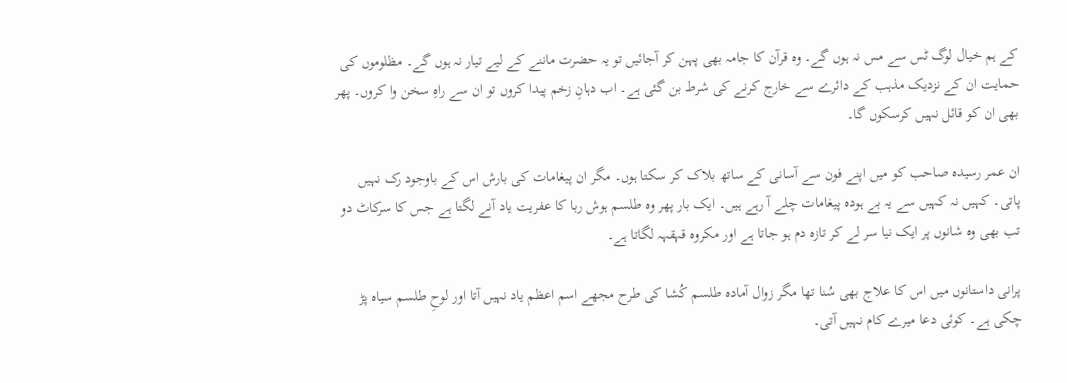کے ہم خیال لوگ ٹس سے مس نہ ہوں گے۔ وہ قرآن کا جامہ بھی پہن کر آجائیں تو یہ حضرت ماننے کے لیے تیار نہ ہوں گے۔ مظلوموں کی حمایت ان کے نزدیک مذہب کے دائرے سے خارج کرنے کی شرط بن گئی ہے۔ اب دہانِ زخم پیدا کروں تو ان سے راہِ سخن وا کروں۔ پھر بھی ان کو قائل نہیں کرسکوں گا۔

ان عمر رسیدہ صاحب کو میں اپنے فون سے آسانی کے ساتھ بلاک کر سکتا ہوں۔ مگر ان پیغامات کی بارش اس کے باوجود رک نہیں پاتی۔ کہیں نہ کہیں سے یہ بے ہودہ پیغامات چلے آ رہے ہیں۔ ایک بار پھر وہ طلسم ہوش ربا کا عفریت یاد آنے لگتا ہے جس کا سرکاٹ دو تب بھی وہ شانوں پر ایک نیا سر لے کر تازہ دم ہو جاتا ہے اور مکروہ قہقہہ لگاتا ہے۔

پرانی داستانوں میں اس کا علاج بھی سُنا تھا مگر زوال آمادہ طلسم کُشا کی طرح مجھے اسم اعظم یاد نہیں آتا اور لوحِ طلسم سیاہ پڑ چکی ہے۔ کوئی دعا میرے کام نہیں آتی۔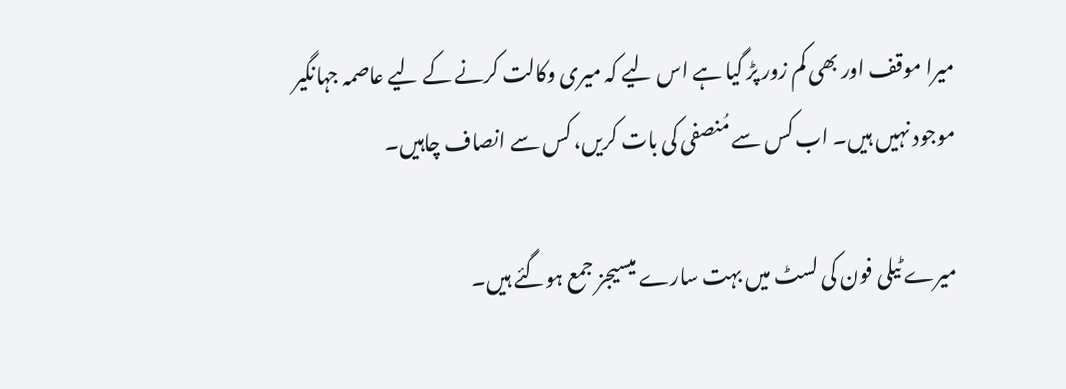میرا موقف اور بھی کم زور پڑ گیا ہے اس لیے کہ میری وکالت کرنے کے لیے عاصمہ جہانگیر موجود نہیں ہیں۔ اب کس سے مُنصفی کی بات کریں، کس سے انصاف چاہیں۔

میرے ٹیلی فون کی لسٹ میں بہت سارے میسیجز جمع ہوگئے ہیں۔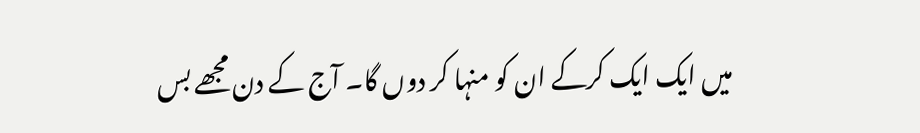میں ایک ایک کرکے ان کو منہا کر دوں گا۔ آج کے دن مجھے بس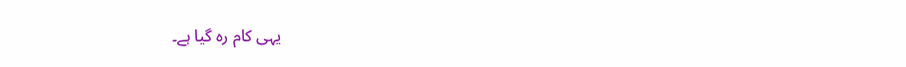یہی کام رہ گیا ہے۔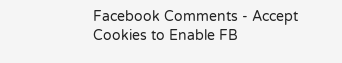Facebook Comments - Accept Cookies to Enable FB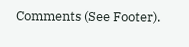Comments (See Footer).